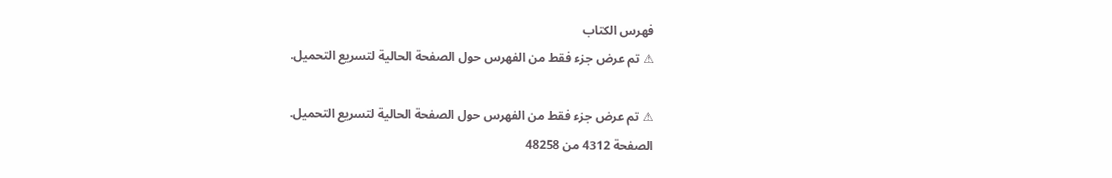فهرس الكتاب
⚠ تم عرض جزء فقط من الفهرس حول الصفحة الحالية لتسريع التحميل.

⚠ تم عرض جزء فقط من الفهرس حول الصفحة الحالية لتسريع التحميل.
الصفحة 4312 من 48258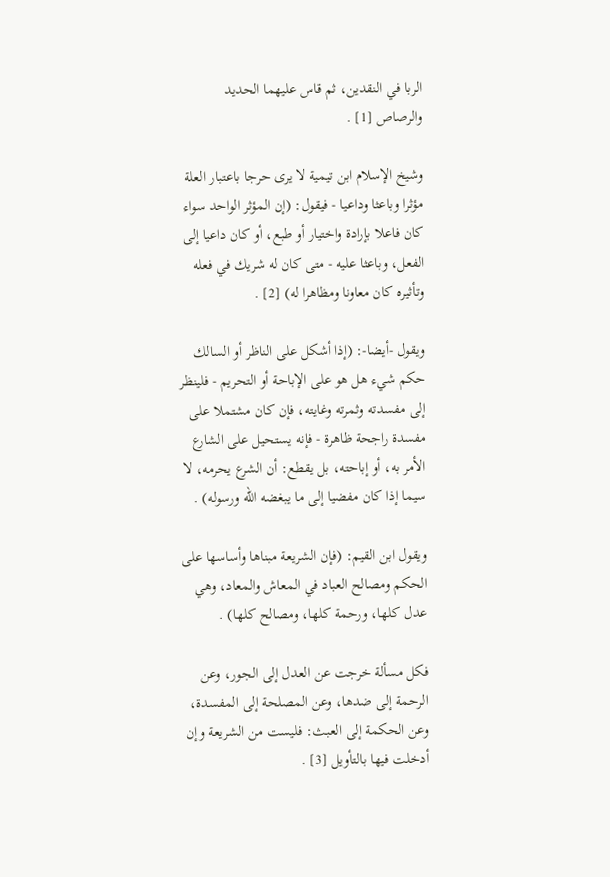الربا في النقدين، ثم قاس عليهما الحديد والرصاص [1] .

وشيخ الإسلام ابن تيمية لا يرى حرجا باعتبار العلة مؤثرا وباعثا وداعيا - فيقول: (إن المؤثر الواحد سواء كان فاعلا بإرادة واختيار أو طبع، أو كان داعيا إلى الفعل، وباعثا عليه - متى كان له شريك في فعله وتأثيره كان معاونا ومظاهرا له) [2] .

ويقول -أيضا-: (إذا أشكل على الناظر أو السالك حكم شيء هل هو على الإباحة أو التحريم - فلينظر إلى مفسدته وثمرته وغايته، فإن كان مشتملا على مفسدة راجحة ظاهرة - فإنه يستحيل على الشارع الأمر به، أو إباحته، بل يقطع: أن الشرع يحرمه، لا سيما إذا كان مفضيا إلى ما يبغضه الله ورسوله) .

ويقول ابن القيم: (فإن الشريعة مبناها وأساسها على الحكم ومصالح العباد في المعاش والمعاد، وهي عدل كلها، ورحمة كلها، ومصالح كلها) .

فكل مسألة خرجت عن العدل إلى الجور، وعن الرحمة إلى ضدها، وعن المصلحة إلى المفسدة، وعن الحكمة إلى العبث: فليست من الشريعة وإن أدخلت فيها بالتأويل [3] .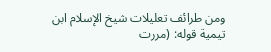ومن طرائف تعليلات شيخ الإسلام ابن تيمية قوله: (مررت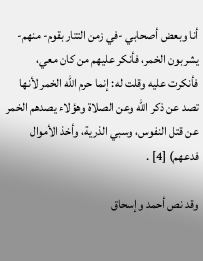أنا وبعض أصحابي -في زمن التتار بقوم- منهم- يشربون الخمر، فأنكر عليهم من كان معي، فأنكرت عليه وقلت له: إنما حرم الله الخمر لأنها تصد عن ذكر الله وعن الصلاة وهؤلاء يصدهم الخمر عن قتل النفوس، وسبي الذرية، وأخذ الأموال فدعهم) [4] .

وقد نص أحمد وإسحاق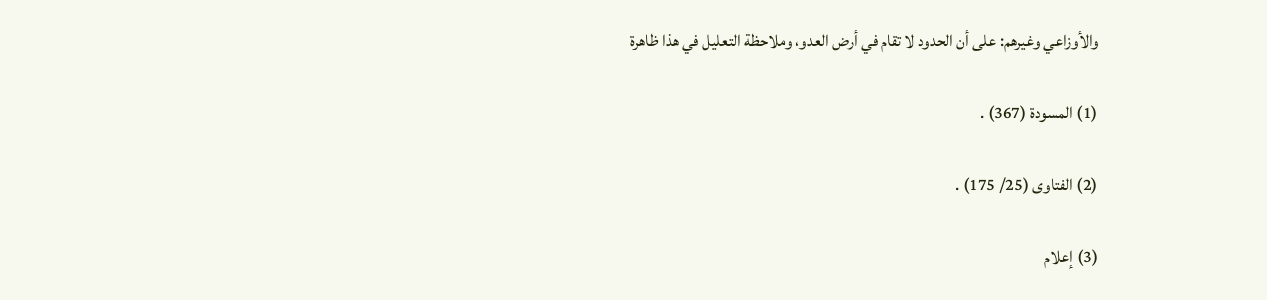والأوزاعي وغيرهم: على أن الحدود لا تقام في أرض العدو، وملاحظة التعليل في هذا ظاهرة

(1) المسودة (367) .

(2) الفتاوى (25/ 175) .

(3) إعلام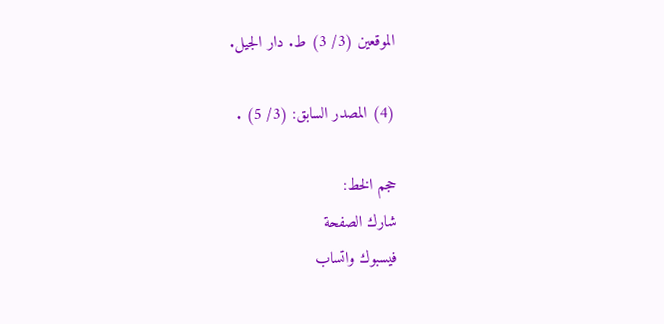الموقعين (3/ 3) ط. دار الجيل.

(4) المصدر السابق: (3/ 5) .

حجم الخط:
شارك الصفحة
فيسبوك واتساب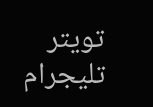تويتر تليجرام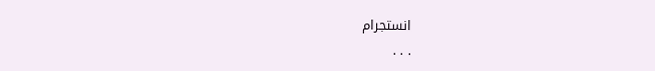انستجرام
. . .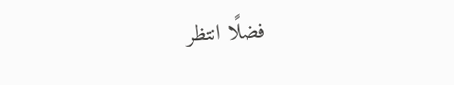فضلًا انتظر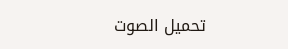تحميل الصوت